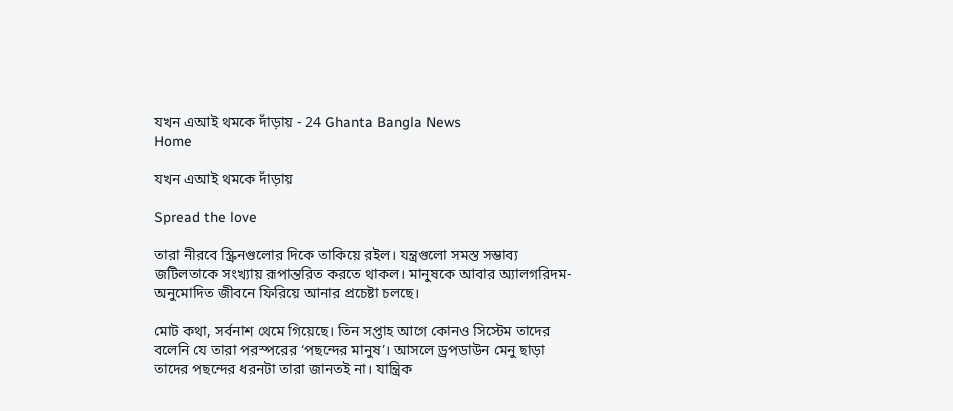যখন এআই থমকে দাঁড়ায় - 24 Ghanta Bangla News
Home

যখন এআই থমকে দাঁড়ায়

Spread the love

তারা নীরবে স্ক্রিনগুলোর দিকে তাকিয়ে রইল। যন্ত্রগুলো সমস্ত সম্ভাব্য জটিলতাকে সংখ্যায় রূপান্তরিত করতে থাকল। মানুষকে আবার অ্যালগরিদম-অনুমোদিত জীবনে ফিরিয়ে আনার প্রচেষ্টা চলছে।

মোট কথা, সর্বনাশ থেমে গিয়েছে। তিন সপ্তাহ আগে কোনও সিস্টেম তাদের বলেনি যে তারা পরস্পরের ‘পছন্দের মানুষ’। আসলে ড্রপডাউন মেনু ছাড়া তাদের পছন্দের ধরনটা তারা জানতই না। যান্ত্রিক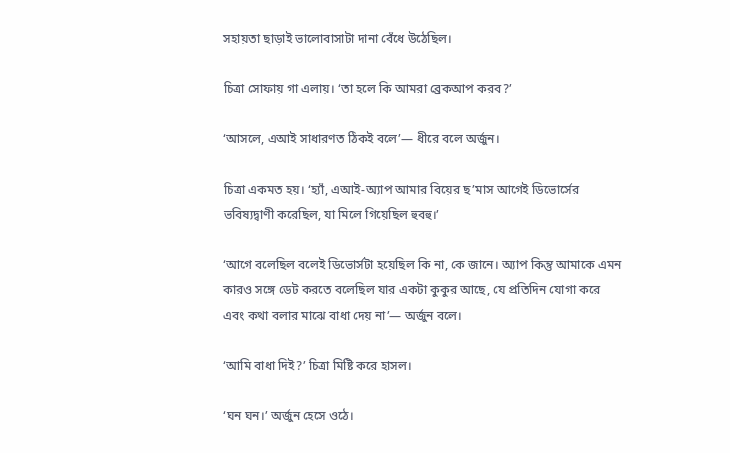সহায়তা ছাড়াই ভালোবাসাটা দানা বেঁধে উঠেছিল।

চিত্রা সোফায় গা এলায়। ‘তা হলে কি আমরা ব্রেকআপ করব?’

‘আসলে, এআই সাধারণত ঠিকই বলে’— ধীরে বলে অর্জুন।

চিত্রা একমত হয়। ‘হ্যাঁ, এআই-অ্যাপ আমার বিয়ের ছ’মাস আগেই ডিভোর্সের ভবিষ্যদ্বাণী করেছিল, যা মিলে গিয়েছিল হুবহু।’

‘আগে বলেছিল বলেই ডিভোর্সটা হয়েছিল কি না, কে জানে। অ্যাপ কিন্তু আমাকে এমন কারও সঙ্গে ডেট করতে বলেছিল যার একটা কুকুর আছে, যে প্রতিদিন যোগা করে এবং কথা বলার মাঝে বাধা দেয় না’— অর্জুন বলে।

‘আমি বাধা দিই?’ চিত্রা মিষ্টি করে হাসল।

‘ঘন ঘন।’ অর্জুন হেসে ওঠে।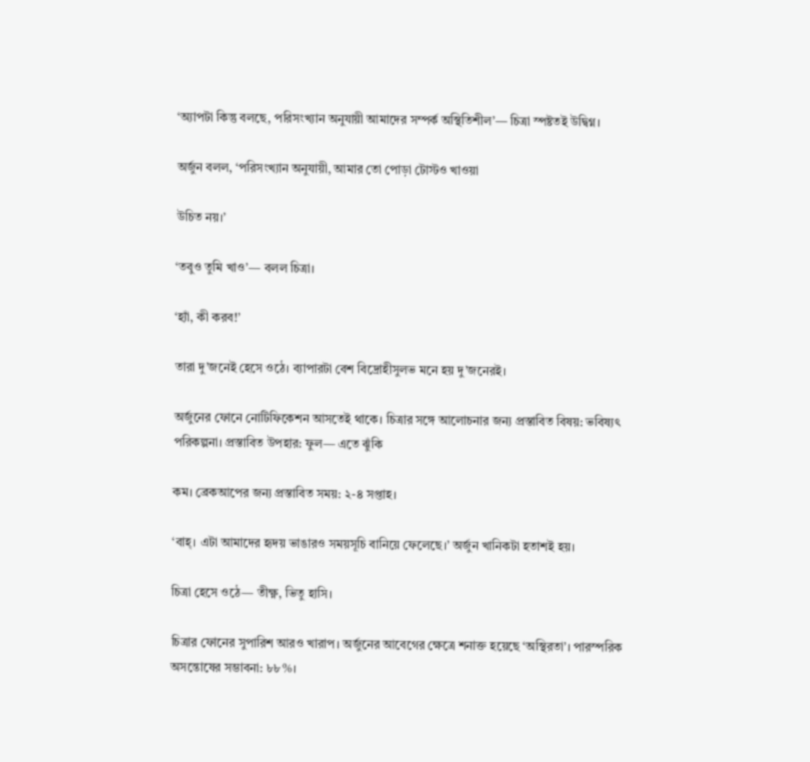‘অ্যাপটা কিন্তু বলছে, পরিসংখ্যান অনুযায়ী আমাদের সম্পর্ক অস্থিতিশীল’— চিত্রা স্পষ্টতই উদ্বিগ্ন।

অর্জুন বলল, ‘পরিসংখ্যান অনুযায়ী, আমার তো পোড়া টোস্টও খাওয়া

উচিত নয়।’

‘তবুও তুমি খাও’— বলল চিত্রা।

‘হ্যাঁ, কী করব!’

তারা দু’জনেই হেসে ওঠে। ব্যাপারটা বেশ বিদ্রোহীসুলভ মনে হয় দু’জনেরই।

অর্জুনের ফোনে নোটিফিকেশন আসতেই থাকে। চিত্রার সঙ্গে আলোচনার জন্য প্রস্তাবিত বিষয়: ভবিষ্যৎ পরিকল্পনা। প্রস্তাবিত উপহার: ফুল— এতে ঝুঁকি

কম। ব্রেকআপের জন্য প্রস্তাবিত সময়: ২-৪ সপ্তাহ।

‘বাহ্‌। এটা আমাদের হৃদয় ভাঙারও সময়সূচি বানিয়ে ফেলেছে।’ অর্জুন খানিকটা হতাশই হয়।

চিত্রা হেসে ওঠে— তীক্ষ্ণ, ভিতু হাসি।

চিত্রার ফোনের সুপারিশ আরও খারাপ। অর্জুনের আবেগের ক্ষেত্রে শনাক্ত হয়েছে ‘অস্থিরতা’। পারস্পরিক অসন্তোষের সম্ভাবনা: ৮৮%।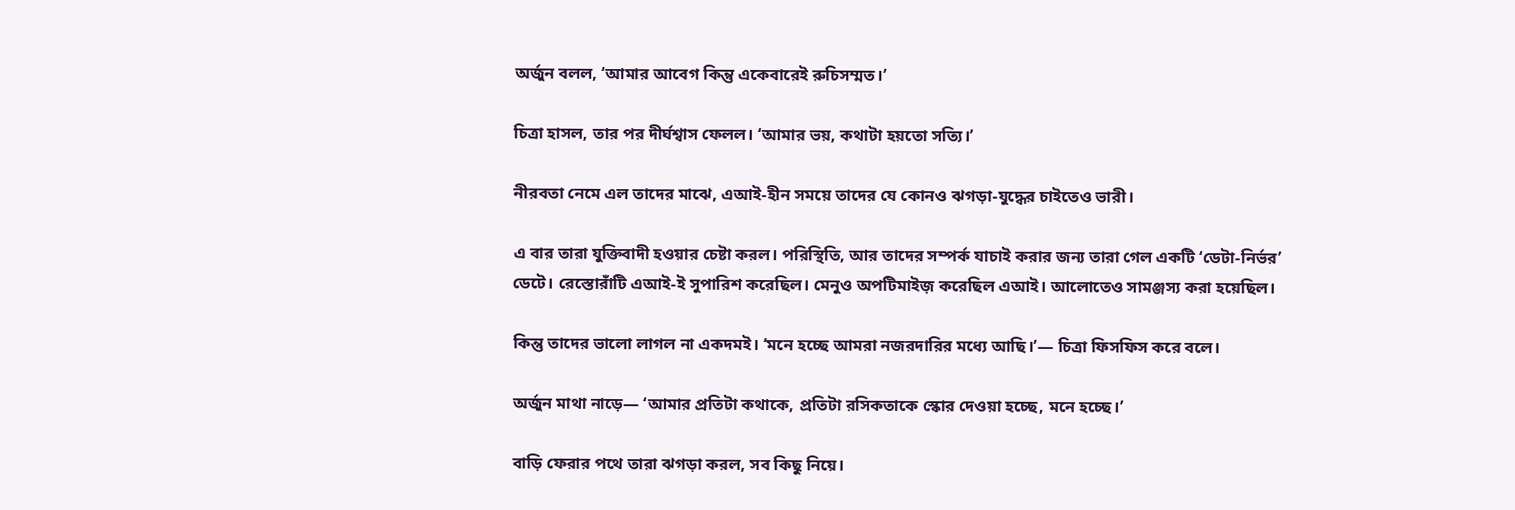অর্জুন বলল, ‘আমার আবেগ কিন্তু একেবারেই রুচিসম্মত।’

চিত্রা হাসল, তার পর দীর্ঘশ্বাস ফেলল। ‘আমার ভয়, কথাটা হয়তো সত্যি।’

নীরবতা নেমে এল তাদের মাঝে, এআই-হীন সময়ে তাদের যে কোনও ঝগড়া-যুদ্ধের চাইতেও ভারী।

এ বার তারা যুক্তিবাদী হওয়ার চেষ্টা করল। পরিস্থিতি, আর তাদের সম্পর্ক যাচাই করার জন্য তারা গেল একটি ‘ডেটা-নির্ভর’ ডেটে। রেস্তোরাঁটি এআই-ই সুপারিশ করেছিল। মেনুও অপটিমাইজ় করেছিল এআই। আলোতেও সামঞ্জস্য করা হয়েছিল।

কিন্তু তাদের ভালো লাগল না একদমই। ‘মনে হচ্ছে আমরা নজরদারির মধ্যে আছি।’— চিত্রা ফিসফিস করে বলে।

অর্জুন মাথা নাড়ে— ‘আমার প্রতিটা কথাকে, প্রতিটা রসিকতাকে স্কোর দেওয়া হচ্ছে, মনে হচ্ছে।’

বাড়ি ফেরার পথে তারা ঝগড়া করল, সব কিছু নিয়ে।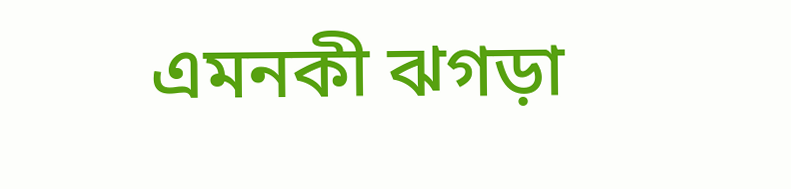এমনকী ঝগড়া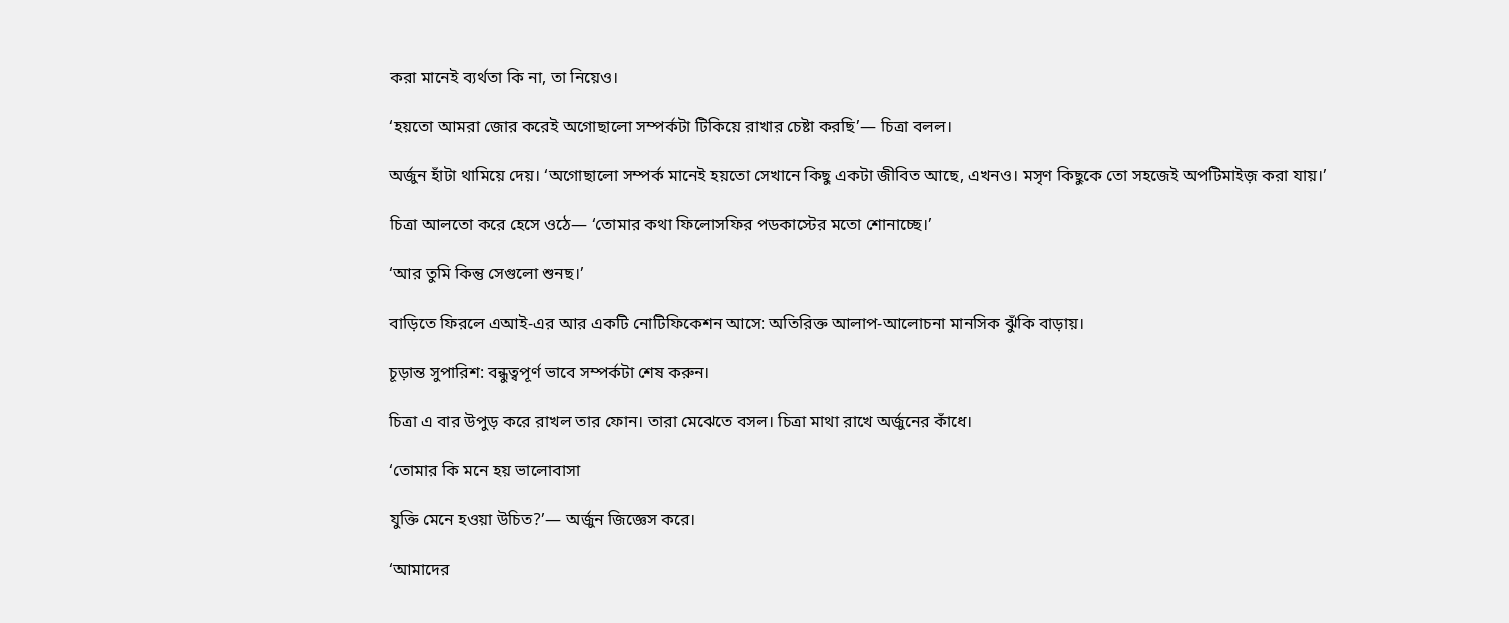করা মানেই ব্যর্থতা কি না, তা নিয়েও।

‘হয়তো আমরা জোর করেই অগোছালো সম্পর্কটা টিকিয়ে রাখার চেষ্টা করছি’— চিত্রা বলল।

অর্জুন হাঁটা থামিয়ে দেয়। ‘অগোছালো সম্পর্ক মানেই হয়তো সেখানে কিছু একটা জীবিত আছে, এখনও। মসৃণ কিছুকে তো সহজেই অপটিমাইজ় করা যায়।’

চিত্রা আলতো করে হেসে ওঠে— ‘তোমার কথা ফিলোসফির পডকাস্টের মতো শোনাচ্ছে।’

‘আর তুমি কিন্তু সেগুলো শুনছ।’

বাড়িতে ফিরলে এআই-এর আর একটি নোটিফিকেশন আসে: অতিরিক্ত আলাপ-আলোচনা মানসিক ঝুঁকি বাড়ায়।

চূড়ান্ত সুপারিশ: বন্ধুত্বপূর্ণ ভাবে সম্পর্কটা শেষ করুন।

চিত্রা এ বার উপুড় করে রাখল তার ফোন। তারা মেঝেতে বসল। চিত্রা মাথা রাখে অর্জুনের কাঁধে।

‘তোমার কি মনে হয় ভালোবাসা

যুক্তি মেনে হওয়া উচিত?’— অর্জুন জিজ্ঞেস করে।

‘আমাদের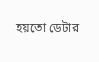হয়তো ডেটার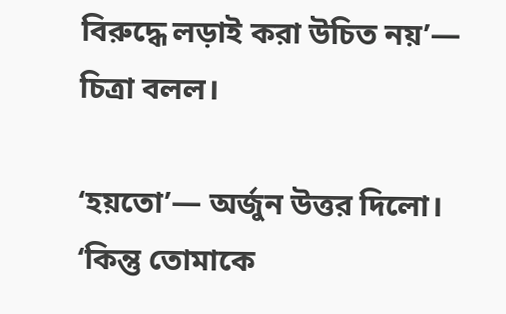বিরুদ্ধে লড়াই করা উচিত নয়’— চিত্রা বলল।

‘হয়তো’— অর্জুন উত্তর দিলো। ‘কিন্তু তোমাকে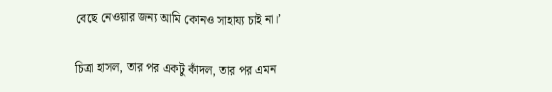বেছে নেওয়ার জন্য আমি কোনও সাহায্য চাই না।’

চিত্রা হাসল, তার পর একটু কাঁদল, তার পর এমন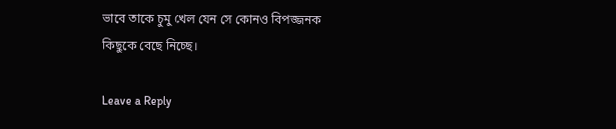ভাবে তাকে চুমু খেল যেন সে কোনও বিপজ্জনক কিছুকে বেছে নিচ্ছে।

Leave a Reply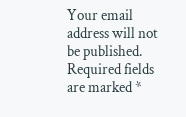Your email address will not be published. Required fields are marked *